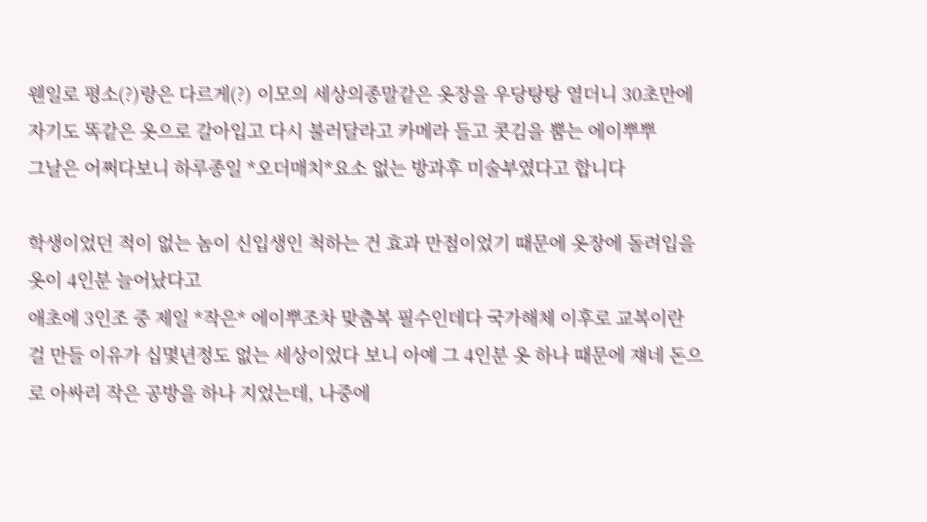웬일로 평소(?)랑은 다르게(?) 이모의 세상의종말같은 옷장을 우당탕탕 열더니 30초만에 자기도 똑같은 옷으로 갈아입고 다시 불러달라고 카메라 들고 콧김을 뿜는 에이뿌뿌
그날은 어쩌다보니 하루종일 *오더매치*요소 없는 방과후 미술부였다고 합니다

학생이었던 적이 없는 놈이 신입생인 척하는 건 효과 만점이었기 때문에 옷장에 돌려입을 옷이 4인분 늘어났다고
애초에 3인조 중 제일 *작은* 에이뿌조차 맞춤복 필수인데다 국가해체 이후로 교복이란 걸 만들 이유가 십몇년정도 없는 세상이었다 보니 아예 그 4인분 옷 하나 때문에 쟤네 돈으로 아싸리 작은 공방을 하나 지었는데, 나중에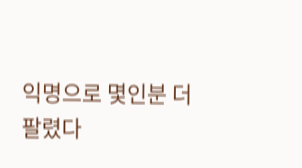익명으로 몇인분 더 팔렸다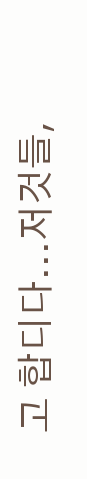고 합디다...저것들,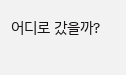어디로 갔을까?